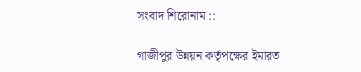সংবাদ শিরোনাম ::

গাজীপুর উন্নয়ন কর্তৃপক্ষের ইমারত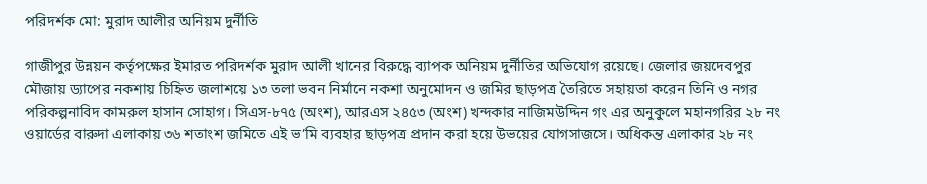পরিদর্শক মো: মুরাদ আলীর অনিয়ম দুর্নীতি

গাজীপুর উন্নয়ন কর্তৃপক্ষের ইমারত পরিদর্শক মুরাদ আলী খানের বিরুদ্ধে ব্যাপক অনিয়ম দুর্নীতির অভিযোগ রয়েছে। জেলার জয়দেবপুর মৌজায় ড্যাপের নকশায় চিহ্নিত জলাশয়ে ১৩ তলা ভবন নির্মানে নকশা অনুমোদন ও জমির ছাড়পত্র তৈরিতে সহায়তা করেন তিনি ও নগর পরিকল্পনাবিদ কামরুল হাসান সোহাগ। সিএস-৮৭৫ (অংশ), আরএস ২৪৫৩ (অংশ) খন্দকার নাজিমউদ্দিন গং এর অনুকুলে মহানগরির ২৮ নং ওয়ার্ডের বারুদা এলাকায় ৩৬ শতাংশ জমিতে এই ভ’মি ব্যবহার ছাড়পত্র প্রদান করা হয়ে উভয়ের যোগসাজসে। অধিকন্ত এলাকার ২৮ নং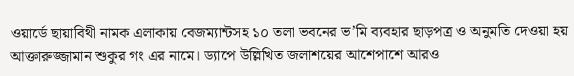ওয়ার্ডে ছায়াবিথী নামক এলাকায় বেজম্যান্টসহ ১০ তলা ভবনের ভ’মি ব্যবহার ছাড়পত্র ও অনুমতি দেওয়া হয় আক্তারুজ্জামান শুকুর গং এর নামে। ড্যাপে উল্লিখিত জলাশয়ের আশেপাশে আরও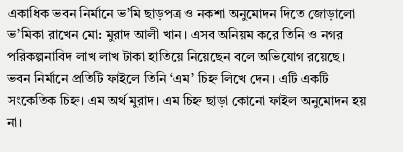একাধিক ভবন নির্মানে ভ’মি ছাড়পত্র ও নকশা অনুমোদন দিতে জোড়ালো ভ’মিকা রাখেন মো: মুরাদ আলী খান। এসব অনিয়ম করে তিনি ও নগর পরিকল্পনাবিদ লাখ লাখ টাকা হাতিয়ে নিয়েছেন বলে অভিযোগ রয়েছে। ভবন নির্মানে প্রতিটি ফাইলে তিনি ‘এম’ চিহ্ন লিখে দেন। এটি একটি সংকেতিক চিহ্ন। এম অর্থ মুরাদ। এম চিহ্ন ছাড়া কোনো ফাইল অনুমোদন হয় না।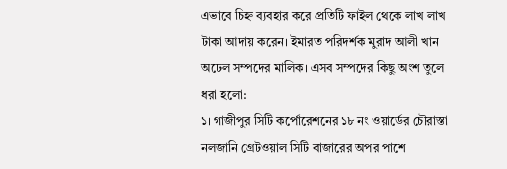এভাবে চিহ্ন ব্যবহার করে প্রতিটি ফাইল থেকে লাখ লাখ টাকা আদায় করেন। ইমারত পরিদর্শক মুরাদ আলী খান অঢেল সম্পদের মালিক। এসব সম্পদের কিছু অংশ তুলে ধরা হলো:
১। গাজীপুর সিটি কর্পোরেশনের ১৮ নং ওয়ার্ডের চৌরাস্তা নলজানি গ্রেটওয়াল সিটি বাজারের অপর পাশে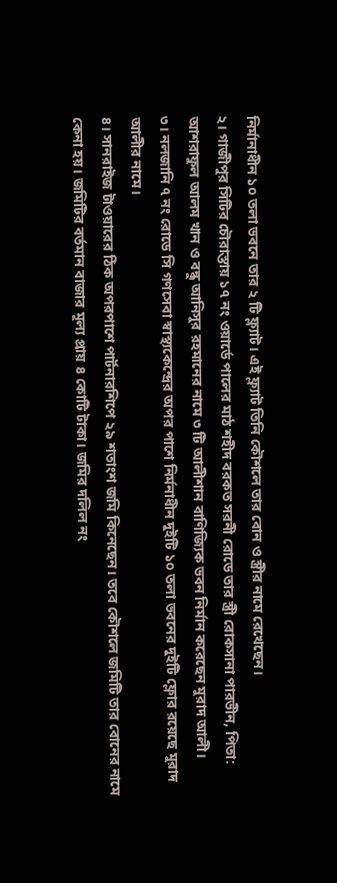নির্মানাধীন ১০ তলা ভবনে তার ২ টি ফ্ল্যাট। এই ফ্ল্যাট তিনি কৌশলে তার বোন ও স্ত্রীর নামে রেখেছেন।
২। গাজীপুর সিটির চৌরাস্তায় ১৭ নং ওয়ার্ডে পালের মাঠ শহীদ বরকত সরনী রোডে তার স্ত্রী রোকসানা পারভীন, পিতা: আশরাফুল আলম খান ও বন্ধু আনিসুর রহমানের নামে ৩ টি আলীশান বাণিজ্যিক ভবন নির্মান করেছেন মুরাদ আলী।
৩। নলজানি ৭ নং রোডে সি গণসেবা স্বাস্থ্যকেন্দ্রের অপর পাশে নির্মনাধীন দুইটি ১০ তলা ভবনের দুইটি ফ্লোর রয়েছে মুরাদ আলীর নামে।
৪। সানরাইজ টাওয়ারের ঠিক অপরপাশে পার্টনারশিপে ২৯ শতাংশ জমি কিনেছেন। তবে কৌশলে জমিটি তার বোনের নামে কেনা হয়। জমিটির বর্তমান বাজার মূল্য প্রায় ৪ কোটি টাকা। জমির দলিল নং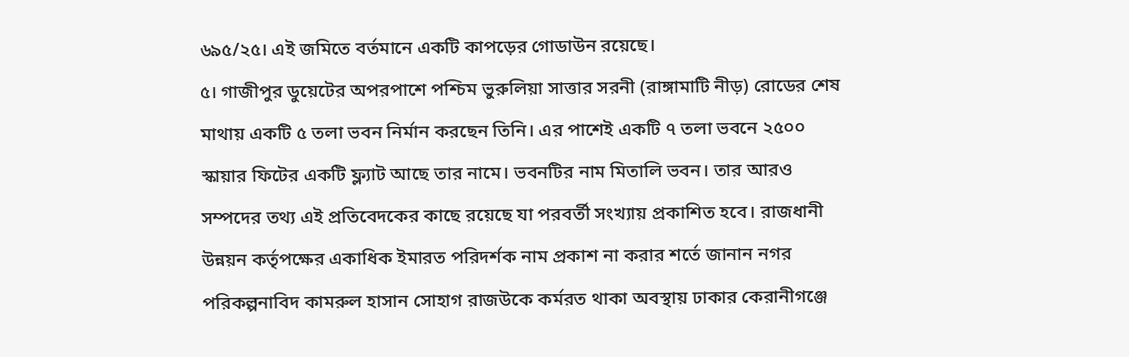৬৯৫/২৫। এই জমিতে বর্তমানে একটি কাপড়ের গোডাউন রয়েছে।
৫। গাজীপুর ডুয়েটের অপরপাশে পশ্চিম ভুরুলিয়া সাত্তার সরনী (রাঙ্গামাটি নীড়) রোডের শেষ মাথায় একটি ৫ তলা ভবন নির্মান করছেন তিনি। এর পাশেই একটি ৭ তলা ভবনে ২৫০০ স্কায়ার ফিটের একটি ফ্ল্যাট আছে তার নামে। ভবনটির নাম মিতালি ভবন। তার আরও সম্পদের তথ্য এই প্রতিবেদকের কাছে রয়েছে যা পরবর্তী সংখ্যায় প্রকাশিত হবে। রাজধানী উন্নয়ন কর্তৃপক্ষের একাধিক ইমারত পরিদর্শক নাম প্রকাশ না করার শর্তে জানান নগর পরিকল্পনাবিদ কামরুল হাসান সোহাগ রাজউকে কর্মরত থাকা অবস্থায় ঢাকার কেরানীগঞ্জে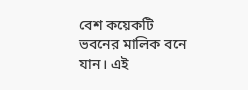বেশ কয়েকটি ভবনের মালিক বনে যান। এই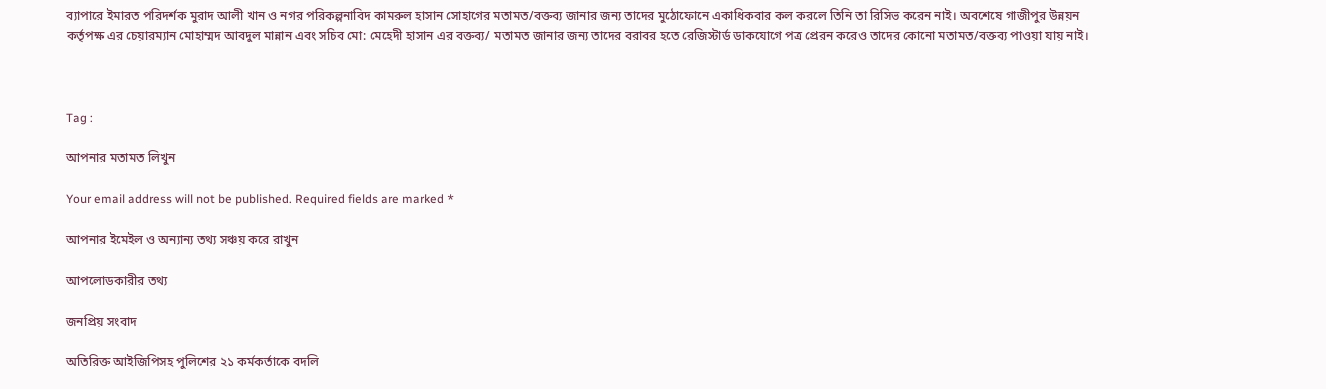ব্যাপারে ইমারত পরিদর্শক মুরাদ আলী খান ও নগর পরিকল্পনাবিদ কামরুল হাসান সোহাগের মতামত/বক্তব্য জানার জন্য তাদের মুঠোফোনে একাধিকবার কল করলে তিনি তা রিসিভ করেন নাই। অবশেষে গাজীপুর উন্নয়ন কর্তৃপক্ষ এর চেয়ারম্যান মোহাম্মদ আবদুল মান্নান এবং সচিব মো: মেহেদী হাসান এর বক্তব্য/ মতামত জানার জন্য তাদের বরাবর হতে রেজিস্টার্ড ডাকযোগে পত্র প্রেরন করেও তাদের কোনো মতামত/বক্তব্য পাওয়া যায় নাই।



Tag :

আপনার মতামত লিখুন

Your email address will not be published. Required fields are marked *

আপনার ইমেইল ও অন্যান্য তথ্য সঞ্চয় করে রাখুন

আপলোডকারীর তথ্য

জনপ্রিয় সংবাদ

অতিরিক্ত আইজিপিসহ পুলিশের ২১ কর্মকর্তাকে বদলি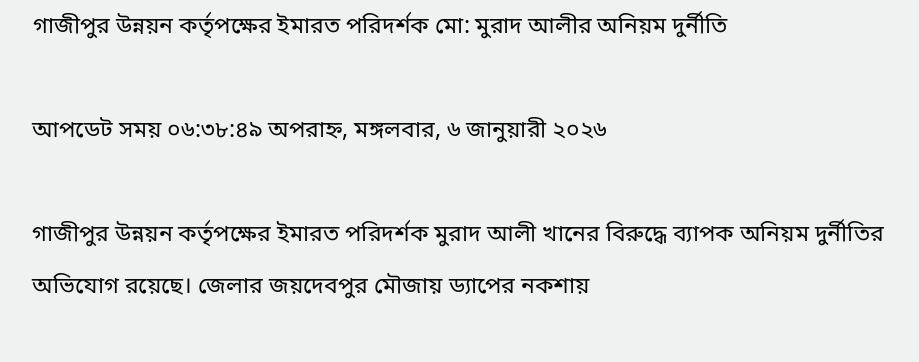গাজীপুর উন্নয়ন কর্তৃপক্ষের ইমারত পরিদর্শক মো: মুরাদ আলীর অনিয়ম দুর্নীতি

আপডেট সময় ০৬:৩৮:৪৯ অপরাহ্ন, মঙ্গলবার, ৬ জানুয়ারী ২০২৬

গাজীপুর উন্নয়ন কর্তৃপক্ষের ইমারত পরিদর্শক মুরাদ আলী খানের বিরুদ্ধে ব্যাপক অনিয়ম দুর্নীতির অভিযোগ রয়েছে। জেলার জয়দেবপুর মৌজায় ড্যাপের নকশায়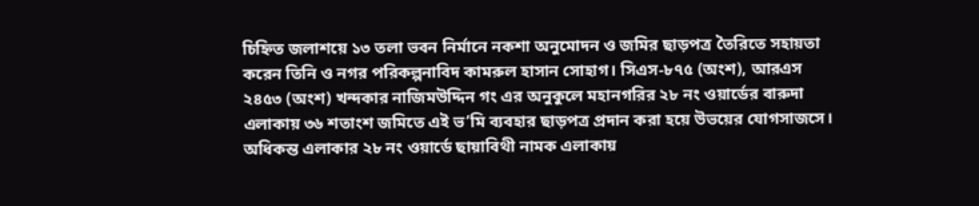চিহ্নিত জলাশয়ে ১৩ তলা ভবন নির্মানে নকশা অনুমোদন ও জমির ছাড়পত্র তৈরিতে সহায়তা করেন তিনি ও নগর পরিকল্পনাবিদ কামরুল হাসান সোহাগ। সিএস-৮৭৫ (অংশ), আরএস ২৪৫৩ (অংশ) খন্দকার নাজিমউদ্দিন গং এর অনুকুলে মহানগরির ২৮ নং ওয়ার্ডের বারুদা এলাকায় ৩৬ শতাংশ জমিতে এই ভ’মি ব্যবহার ছাড়পত্র প্রদান করা হয়ে উভয়ের যোগসাজসে। অধিকন্ত এলাকার ২৮ নং ওয়ার্ডে ছায়াবিথী নামক এলাকায়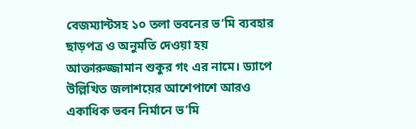বেজম্যান্টসহ ১০ তলা ভবনের ভ’মি ব্যবহার ছাড়পত্র ও অনুমতি দেওয়া হয় আক্তারুজ্জামান শুকুর গং এর নামে। ড্যাপে উল্লিখিত জলাশয়ের আশেপাশে আরও একাধিক ভবন নির্মানে ভ’মি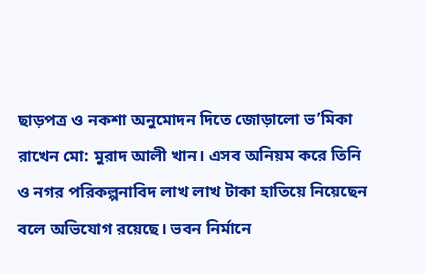ছাড়পত্র ও নকশা অনুমোদন দিতে জোড়ালো ভ’মিকা রাখেন মো: মুরাদ আলী খান। এসব অনিয়ম করে তিনি ও নগর পরিকল্পনাবিদ লাখ লাখ টাকা হাতিয়ে নিয়েছেন বলে অভিযোগ রয়েছে। ভবন নির্মানে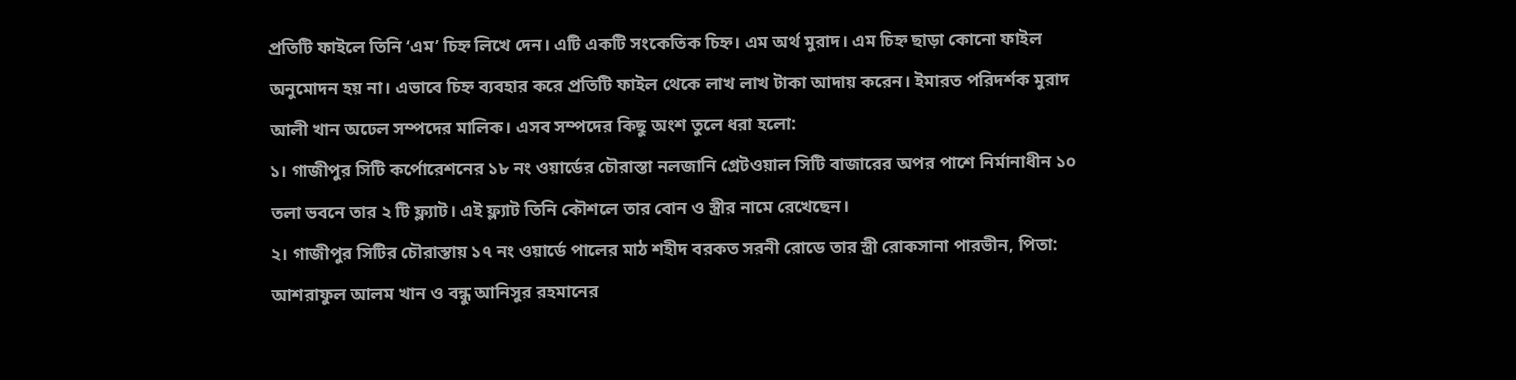প্রতিটি ফাইলে তিনি ‘এম’ চিহ্ন লিখে দেন। এটি একটি সংকেতিক চিহ্ন। এম অর্থ মুরাদ। এম চিহ্ন ছাড়া কোনো ফাইল অনুমোদন হয় না। এভাবে চিহ্ন ব্যবহার করে প্রতিটি ফাইল থেকে লাখ লাখ টাকা আদায় করেন। ইমারত পরিদর্শক মুরাদ আলী খান অঢেল সম্পদের মালিক। এসব সম্পদের কিছু অংশ তুলে ধরা হলো:
১। গাজীপুর সিটি কর্পোরেশনের ১৮ নং ওয়ার্ডের চৌরাস্তা নলজানি গ্রেটওয়াল সিটি বাজারের অপর পাশে নির্মানাধীন ১০ তলা ভবনে তার ২ টি ফ্ল্যাট। এই ফ্ল্যাট তিনি কৌশলে তার বোন ও স্ত্রীর নামে রেখেছেন।
২। গাজীপুর সিটির চৌরাস্তায় ১৭ নং ওয়ার্ডে পালের মাঠ শহীদ বরকত সরনী রোডে তার স্ত্রী রোকসানা পারভীন, পিতা: আশরাফুল আলম খান ও বন্ধু আনিসুর রহমানের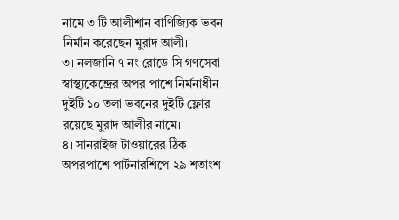নামে ৩ টি আলীশান বাণিজ্যিক ভবন নির্মান করেছেন মুরাদ আলী।
৩। নলজানি ৭ নং রোডে সি গণসেবা স্বাস্থ্যকেন্দ্রের অপর পাশে নির্মনাধীন দুইটি ১০ তলা ভবনের দুইটি ফ্লোর রয়েছে মুরাদ আলীর নামে।
৪। সানরাইজ টাওয়ারের ঠিক অপরপাশে পার্টনারশিপে ২৯ শতাংশ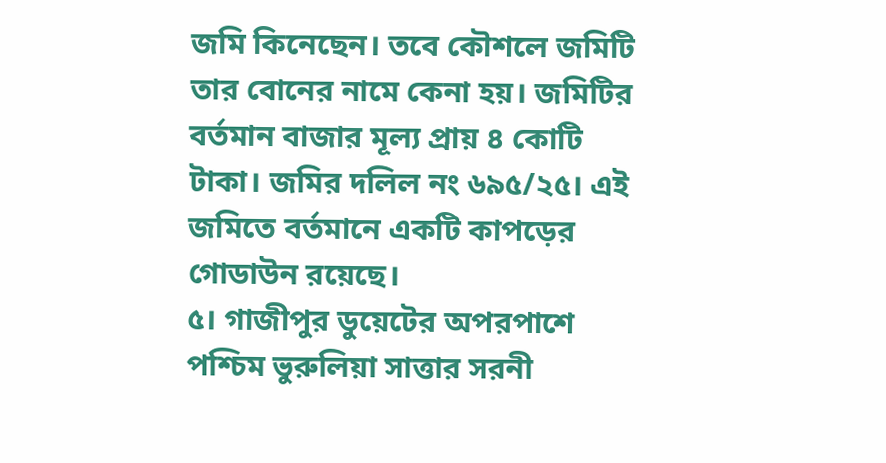জমি কিনেছেন। তবে কৌশলে জমিটি তার বোনের নামে কেনা হয়। জমিটির বর্তমান বাজার মূল্য প্রায় ৪ কোটি টাকা। জমির দলিল নং ৬৯৫/২৫। এই জমিতে বর্তমানে একটি কাপড়ের গোডাউন রয়েছে।
৫। গাজীপুর ডুয়েটের অপরপাশে পশ্চিম ভুরুলিয়া সাত্তার সরনী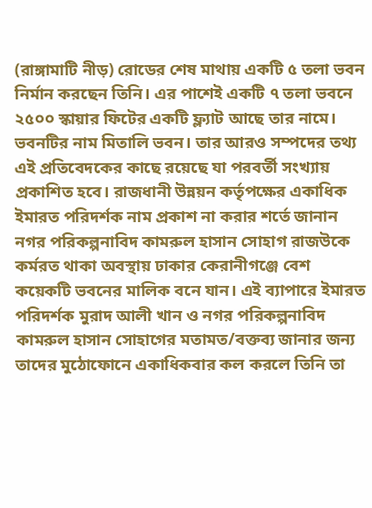(রাঙ্গামাটি নীড়) রোডের শেষ মাথায় একটি ৫ তলা ভবন নির্মান করছেন তিনি। এর পাশেই একটি ৭ তলা ভবনে ২৫০০ স্কায়ার ফিটের একটি ফ্ল্যাট আছে তার নামে। ভবনটির নাম মিতালি ভবন। তার আরও সম্পদের তথ্য এই প্রতিবেদকের কাছে রয়েছে যা পরবর্তী সংখ্যায় প্রকাশিত হবে। রাজধানী উন্নয়ন কর্তৃপক্ষের একাধিক ইমারত পরিদর্শক নাম প্রকাশ না করার শর্তে জানান নগর পরিকল্পনাবিদ কামরুল হাসান সোহাগ রাজউকে কর্মরত থাকা অবস্থায় ঢাকার কেরানীগঞ্জে বেশ কয়েকটি ভবনের মালিক বনে যান। এই ব্যাপারে ইমারত পরিদর্শক মুরাদ আলী খান ও নগর পরিকল্পনাবিদ কামরুল হাসান সোহাগের মতামত/বক্তব্য জানার জন্য তাদের মুঠোফোনে একাধিকবার কল করলে তিনি তা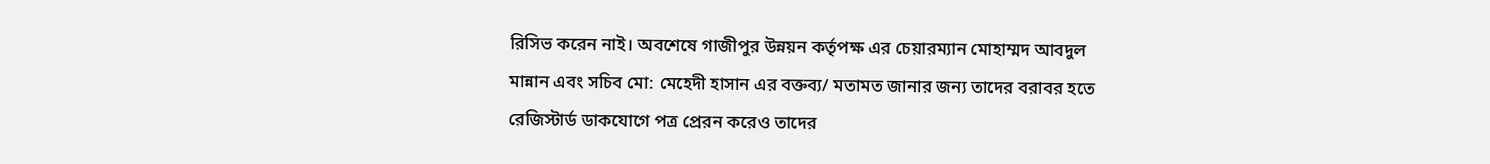রিসিভ করেন নাই। অবশেষে গাজীপুর উন্নয়ন কর্তৃপক্ষ এর চেয়ারম্যান মোহাম্মদ আবদুল মান্নান এবং সচিব মো: মেহেদী হাসান এর বক্তব্য/ মতামত জানার জন্য তাদের বরাবর হতে রেজিস্টার্ড ডাকযোগে পত্র প্রেরন করেও তাদের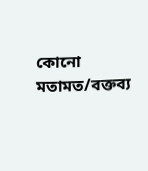কোনো মতামত/বক্তব্য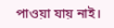পাওয়া যায় নাই।